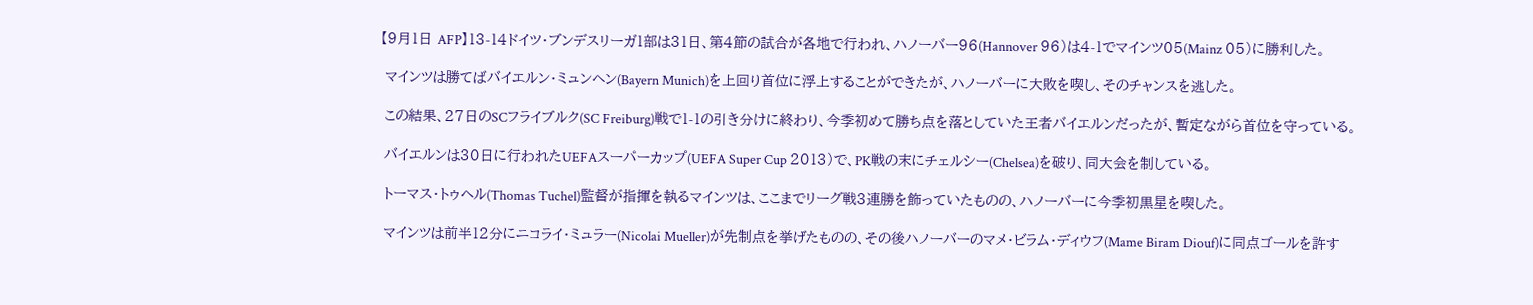【9月1日 AFP】13-14ドイツ・ブンデスリーガ1部は31日、第4節の試合が各地で行われ、ハノーバー96(Hannover 96)は4-1でマインツ05(Mainz 05)に勝利した。

 マインツは勝てばバイエルン・ミュンヘン(Bayern Munich)を上回り首位に浮上することができたが、ハノーバーに大敗を喫し、そのチャンスを逃した。

 この結果、27日のSCフライブルク(SC Freiburg)戦で1-1の引き分けに終わり、今季初めて勝ち点を落としていた王者バイエルンだったが、暫定ながら首位を守っている。

 バイエルンは30日に行われたUEFAスーパーカップ(UEFA Super Cup 2013)で、PK戦の末にチェルシー(Chelsea)を破り、同大会を制している。

 トーマス・トゥヘル(Thomas Tuchel)監督が指揮を執るマインツは、ここまでリーグ戦3連勝を飾っていたものの、ハノーバーに今季初黒星を喫した。

 マインツは前半12分にニコライ・ミュラー(Nicolai Mueller)が先制点を挙げたものの、その後ハノーバーのマメ・ビラム・ディウフ(Mame Biram Diouf)に同点ゴールを許す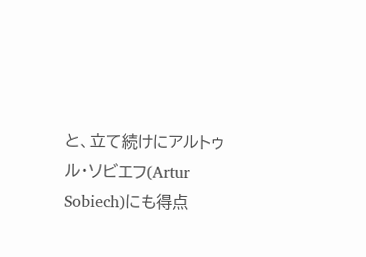と、立て続けにアルトゥル・ソビエフ(Artur Sobiech)にも得点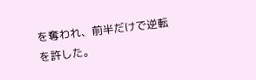を奪われ、前半だけで逆転を許した。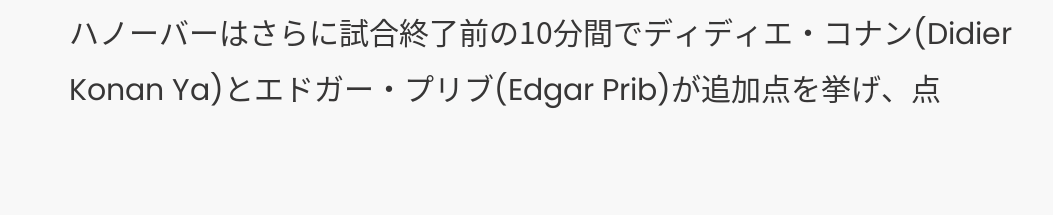ハノーバーはさらに試合終了前の10分間でディディエ・コナン(Didier Konan Ya)とエドガー・プリブ(Edgar Prib)が追加点を挙げ、点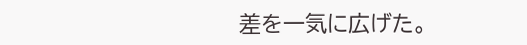差を一気に広げた。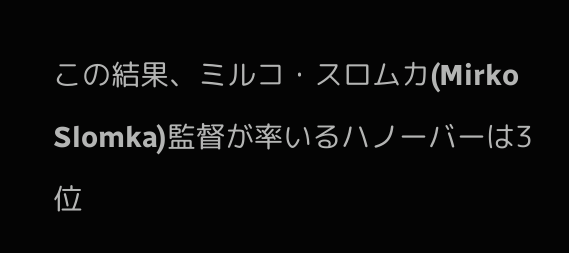この結果、ミルコ・スロムカ(Mirko Slomka)監督が率いるハノーバーは3位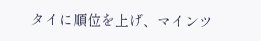タイに順位を上げ、マインツ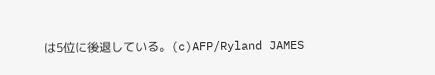は5位に後退している。(c)AFP/Ryland JAMES